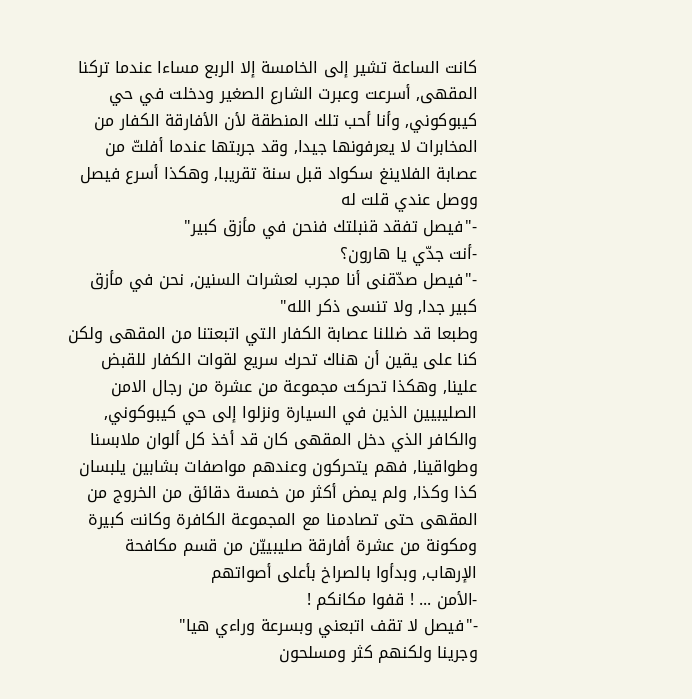كانت الساعة تشير إلى الخامسة إلا الربع مساءا عندما تركنا المقهى, أسرعت وعبرت الشارع الصغير ودخلت في حي كيبوكوني, وأنا أحب تلك المنطقة لأن الأفارقة الكفار من المخابرات لا يعرفونها جيدا, وقد جربتها عندما أفلتّ من عصابة الفلاينغ سكواد قبل سنة تقريبا, وهكذا أسرع فيصل ووصل عندي قلت له
-"فيصل تفقد قنبلتك فنحن في مأزق كبير"
-أنت جدّي يا هارون؟
-"فيصل صدّقنى أنا مجرب لعشرات السنين, نحن في مأزق كبير جدا, ولا تنسى ذكر الله"
وطبعا قد ضللنا عصابة الكفار التي اتبعتنا من المقهى ولكن كنا على يقين أن هناك تحرك سريع لقوات الكفار للقبض علينا, وهكذا تحركت مجموعة من عشرة من رجال الامن الصليبيين الذين في السيارة ونزلوا إلى حي كيبوكوني, والكافر الذي دخل المقهى كان قد أخذ كل ألوان ملابسنا وطواقينا, فهم يتحركون وعندهم مواصفات بشابين يلبسان كذا وكذا, ولم يمض أكثر من خمسة دقائق من الخروج من المقهى حتى تصادمنا مع المجموعة الكافرة وكانت كبيرة ومكونة من عشرة أفارقة صليبييّن من قسم مكافحة الإرهاب, وبدأوا بالصراخ بأعلى أصواتهم
-الأمن ... ! قفوا مكانكم !
-"فيصل لا تقف اتبعني وبسرعة وراءي هيا"
وجرينا ولكنهم كثر ومسلحون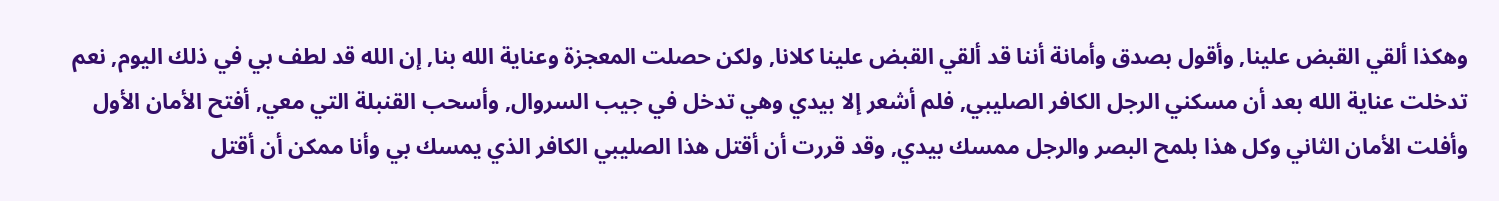وهكذا ألقي القبض علينا, وأقول بصدق وأمانة أننا قد ألقي القبض علينا كلانا, ولكن حصلت المعجزة وعناية الله بنا, إن الله قد لطف بي في ذلك اليوم, نعم تدخلت عناية الله بعد أن مسكني الرجل الكافر الصليبي, فلم أشعر إلا بيدي وهي تدخل في جيب السروال, وأسحب القنبلة التي معي, أفتح الأمان الأول وأفلت الأمان الثاني وكل هذا بلمح البصر والرجل ممسك بيدي, وقد قررت أن أقتل هذا الصليبي الكافر الذي يمسك بي وأنا ممكن أن أقتل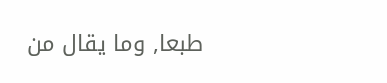طبعا, وما يقال من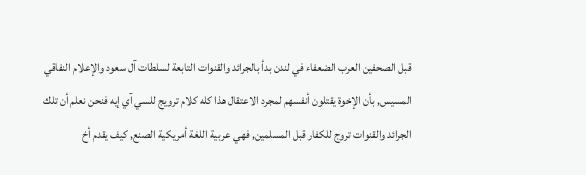قبل الصحفين العرب الضعفاء في لندن بدأ بالجرائد والقنوات التابعة لسلطات آل سعود والإعلام النفاقي المسيس, بأن الإخوة يقتلون أنفسهم لمجرد الاعتقال هذا كله كلام ترويج للسي آي إيه فنحن نعلم أن تلك الجرائد والقنوات تروج للكفار قبل المسلمين, فهي عربية اللغة أمريكية الصنع, كيف يقدم أخ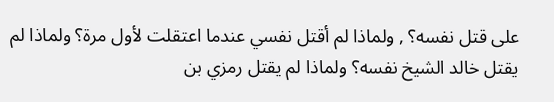على قتل نفسه؟ , ولماذا لم أقتل نفسي عندما اعتقلت لأول مرة؟ ولماذا لم يقتل خالد الشيخ نفسه؟ ولماذا لم يقتل رمزي بن